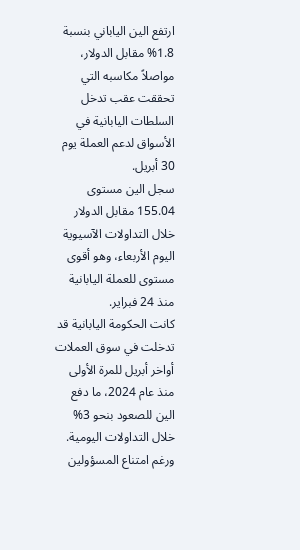ارتفع الين الياباني بنسبة 1.8% مقابل الدولار، مواصلاً مكاسبه التي تحققت عقب تدخل السلطات اليابانية في الأسواق لدعم العملة يوم 30 أبريل.
سجل الين مستوى 155.04 مقابل الدولار خلال التداولات الآسيوية اليوم الأربعاء، وهو أقوى مستوى للعملة اليابانية منذ 24 فبراير.
كانت الحكومة اليابانية قد تدخلت في سوق العملات أواخر أبريل للمرة الأولى منذ عام 2024، ما دفع الين للصعود بنحو 3% خلال التداولات اليومية. ورغم امتناع المسؤولين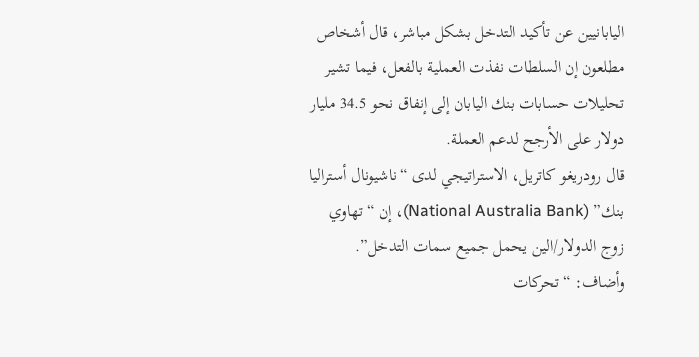اليابانيين عن تأكيد التدخل بشكل مباشر، قال أشخاص مطلعون إن السلطات نفذت العملية بالفعل، فيما تشير تحليلات حسابات بنك اليابان إلى إنفاق نحو 34.5 مليار دولار على الأرجح لدعم العملة.
قال رودريغو كاتريل، الاستراتيجي لدى “ناشيونال أستراليا بنك” (National Australia Bank)، إن “تهاوي زوج الدولار/الين يحمل جميع سمات التدخل”. وأضاف: “تحركات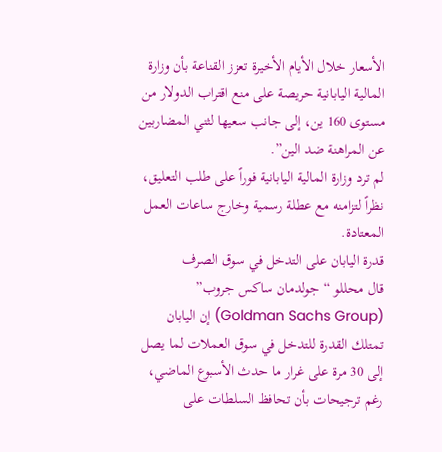الأسعار خلال الأيام الأخيرة تعزز القناعة بأن وزارة المالية اليابانية حريصة على منع اقتراب الدولار من مستوى 160 ين، إلى جانب سعيها لثني المضاربين عن المراهنة ضد الين”.
لم ترد وزارة المالية اليابانية فوراً على طلب التعليق، نظراً لتزامنه مع عطلة رسمية وخارج ساعات العمل المعتادة.
قدرة اليابان على التدخل في سوق الصرف
قال محللو “جولدمان ساكس جروب” (Goldman Sachs Group) إن اليابان تمتلك القدرة للتدخل في سوق العملات لما يصل إلى 30 مرة على غرار ما حدث الأسبوع الماضي، رغم ترجيحات بأن تحافظ السلطات على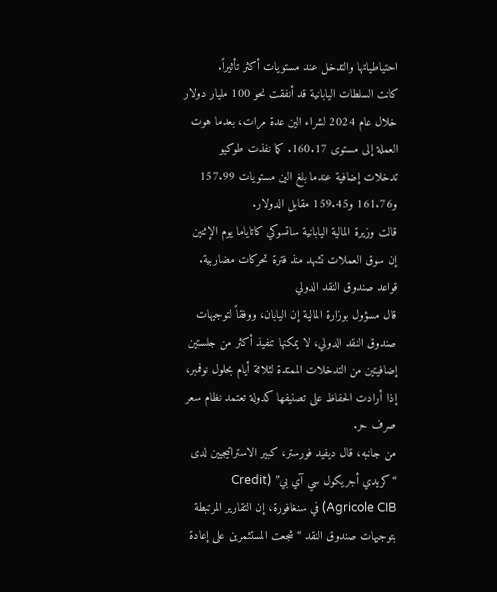احتياطياتها والتدخل عند مستويات أكثر تأثيراً.
كانت السلطات اليابانية قد أنفقت نحو 100 مليار دولار خلال عام 2024 لشراء الين عدة مرات، بعدما هوت العملة إلى مستوى 160.17. كما نفذت طوكيو تدخلات إضافية عندما بلغ الين مستويات 157.99 و161.76 و159.45 مقابل الدولار.
قالت وزيرة المالية اليابانية ساتسوكي كاتاياما يوم الإثنين إن سوق العملات تشهد منذ فترة تحركات مضاربية.
قواعد صندوق النقد الدولي
قال مسؤول بوزارة المالية إن اليابان، ووفقاً لتوجيهات صندوق النقد الدولي، لا يمكنها تنفيذ أكثر من جلستين إضافيتين من التدخلات الممتدة لثلاثة أيام بحلول نوفمبر، إذا أرادت الحفاظ على تصنيفها كدولة تعتمد نظام سعر صرف حر.
من جانبه، قال ديفيد فورستر، كبير الاستراتيجيين لدى “كريدي أجريكول سي آي بي” (Credit Agricole CIB) في سنغافورة، إن التقارير المرتبطة بتوجيهات صندوق النقد “شجعت المستثمرين على إعادة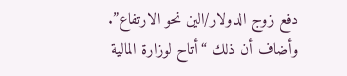دفع زوج الدولار/الين نحو الارتفاع”.
وأضاف أن ذلك “أتاح لوزارة المالية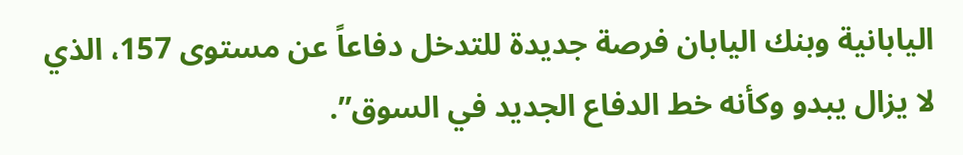اليابانية وبنك اليابان فرصة جديدة للتدخل دفاعاً عن مستوى 157، الذي لا يزال يبدو وكأنه خط الدفاع الجديد في السوق”.